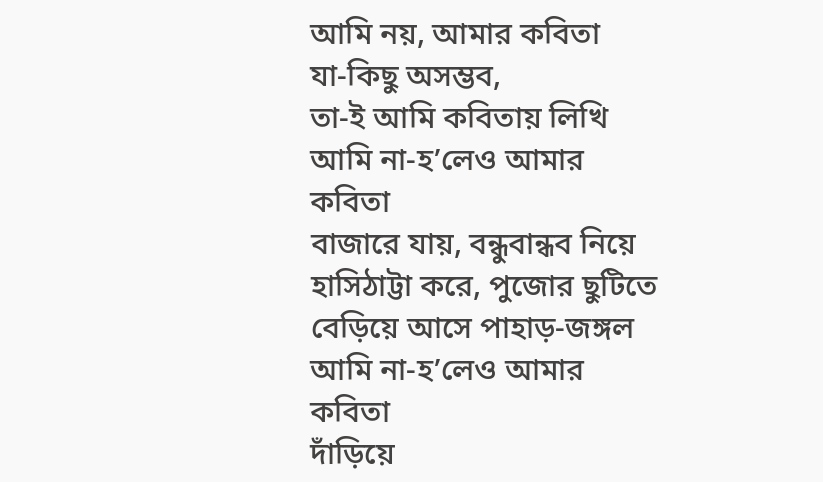আমি নয়, আমার কবিতা
যা-কিছু অসম্ভব,
তা-ই আমি কবিতায় লিখি
আমি না-হ’লেও আমার কবিতা
বাজারে যায়, বন্ধুবান্ধব নিয়ে
হাসিঠাট্টা করে, পুজোর ছুটিতে
বেড়িয়ে আসে পাহাড়-জঙ্গল
আমি না-হ’লেও আমার কবিতা
দাঁড়িয়ে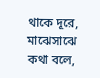থাকে দূরে, মাঝেসাঝে
কথা বলে,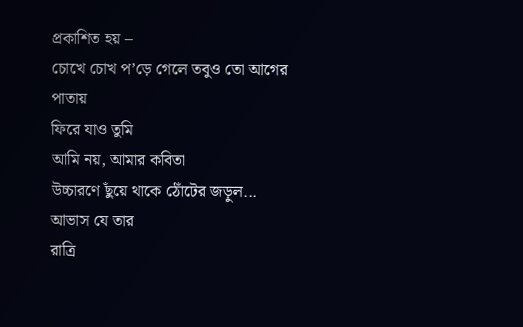প্রকাশিত হয় –
চোখে চোখ প’ড়ে গেলে তবুও তো আগের পাতায়
ফিরে যাও তুমি
আমি নয়, আমার কবিতা
উচ্চারণে ছুঁয়ে থাকে ঠোঁটের জড়ুল...
আভাস যে তার
রাত্রি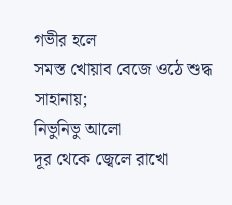গভীর হলে
সমস্ত খোয়াব বেজে ওঠে শুদ্ধ সাহানায়;
নিভুনিভু আলো
দূর থেকে জ্বেলে রাখো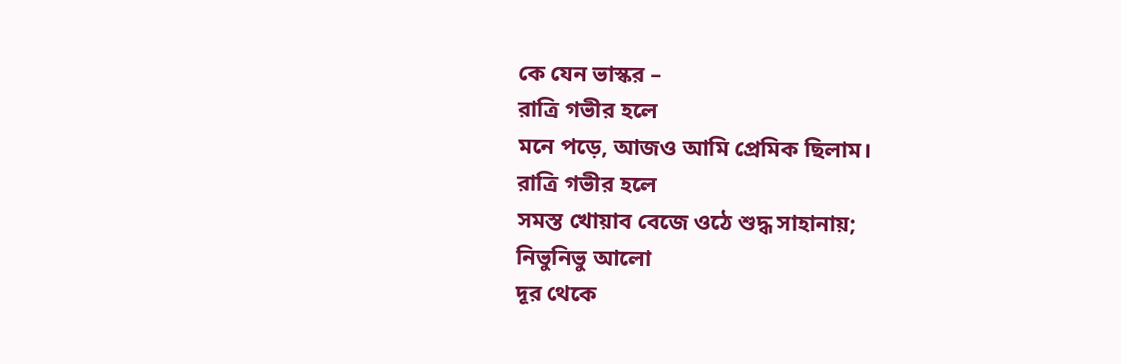কে যেন ভাস্কর –
রাত্রি গভীর হলে
মনে পড়ে, আজও আমি প্রেমিক ছিলাম।
রাত্রি গভীর হলে
সমস্ত খোয়াব বেজে ওঠে শুদ্ধ সাহানায়;
নিভুনিভু আলো
দূর থেকে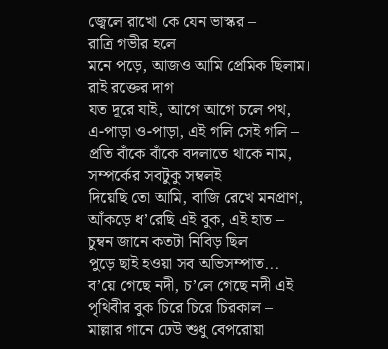জ্বেলে রাখো কে যেন ভাস্কর –
রাত্রি গভীর হলে
মনে পড়ে, আজও আমি প্রেমিক ছিলাম।
রাই রক্তের দাগ
যত দূরে যাই, আগে আগে চলে পথ,
এ-পাড়া ও-পাড়া, এই গলি সেই গলি –
প্রতি বাঁকে বাঁকে বদলাতে থাকে নাম,
সম্পর্কের সবটুকু সম্বলই
দিয়েছি তো আমি, বাজি রেখে মনপ্রাণ,
আঁকড়ে ধ’রেছি এই বুক, এই হাত –
চুম্বন জানে কতটা নিবিড় ছিল
পুড়ে ছাই হওয়া সব অভিসম্পাত...
ব’য়ে গেছে নদী, চ’লে গেছে নদী এই
পৃথিবীর বুক চিরে চিরে চিরকাল –
মাল্লার গানে ঢেউ শুধু বেপরোয়া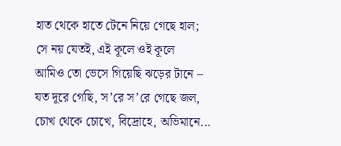হাত থেকে হাতে টেনে নিয়ে গেছে হাল;
সে নয় যেতই, এই কূলে ওই কূলে
আমিও তো ভেসে গিয়েছি ঝড়ের টানে –
যত দূরে গেছি, স’রে স’রে গেছে জল,
চোখ থেকে চোখে, বিদ্রোহে, অভিমানে...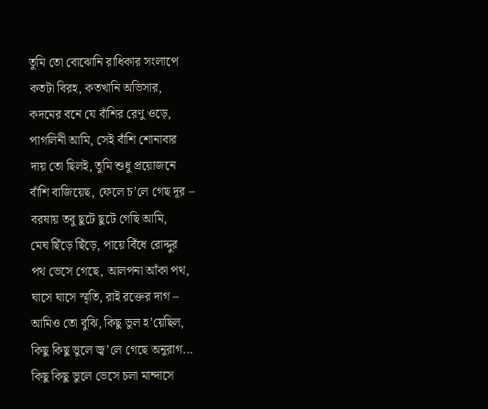তুমি তো বোঝোনি রাধিকার সংলাপে
কতটা বিরহ, কতখানি অভিসার,
কদমের বনে যে বাঁশির রেণু ওড়ে,
পাগলিনী আমি, সেই বাঁশি শোনাবার
দায় তো ছিলই, তুমি শুধু প্রয়োজনে
বাঁশি বাজিয়েছ, ফেলে চ’লে গেছ দূর –
বরষায় তবু ছুটে ছুটে গেছি আমি,
মেঘ ছিঁড়ে ছিঁড়ে, পায়ে বিঁধে রোদ্দুর
পথ ভেসে গেছে, আলপনা আঁকা পথ,
ঘাসে ঘাসে স্মৃতি, রাই রক্তের দাগ –
আমিও তো বুঝি, কিছু ভুল হ’য়েছিল,
কিছু কিছু ভুলে জ্ব’লে গেছে অনুরাগ...
কিছু কিছু ভুলে ভেসে চলা মান্দাসে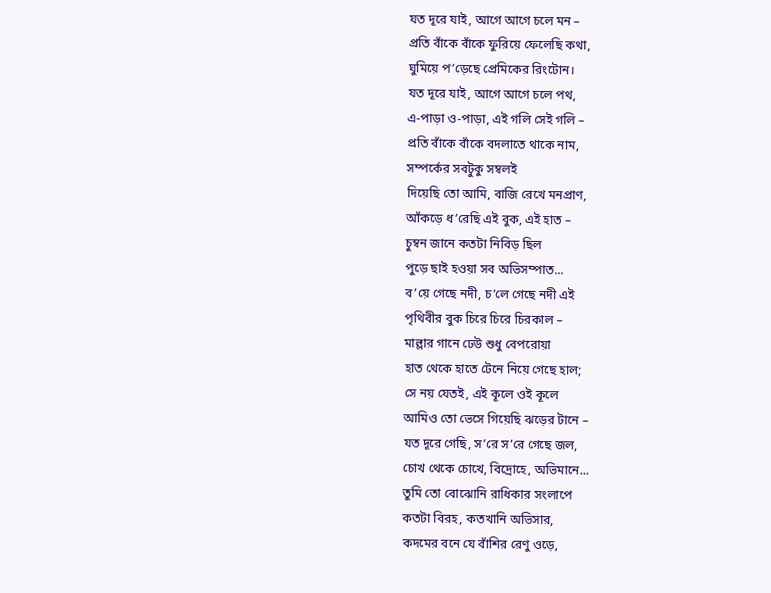যত দূরে যাই, আগে আগে চলে মন –
প্রতি বাঁকে বাঁকে ফুরিয়ে ফেলেছি কথা,
ঘুমিয়ে প’ড়েছে প্রেমিকের রিংটোন।
যত দূরে যাই, আগে আগে চলে পথ,
এ-পাড়া ও-পাড়া, এই গলি সেই গলি –
প্রতি বাঁকে বাঁকে বদলাতে থাকে নাম,
সম্পর্কের সবটুকু সম্বলই
দিয়েছি তো আমি, বাজি রেখে মনপ্রাণ,
আঁকড়ে ধ’রেছি এই বুক, এই হাত –
চুম্বন জানে কতটা নিবিড় ছিল
পুড়ে ছাই হওয়া সব অভিসম্পাত...
ব’য়ে গেছে নদী, চ’লে গেছে নদী এই
পৃথিবীর বুক চিরে চিরে চিরকাল –
মাল্লার গানে ঢেউ শুধু বেপরোয়া
হাত থেকে হাতে টেনে নিয়ে গেছে হাল;
সে নয় যেতই, এই কূলে ওই কূলে
আমিও তো ভেসে গিয়েছি ঝড়ের টানে –
যত দূরে গেছি, স’রে স’রে গেছে জল,
চোখ থেকে চোখে, বিদ্রোহে, অভিমানে...
তুমি তো বোঝোনি রাধিকার সংলাপে
কতটা বিরহ, কতখানি অভিসার,
কদমের বনে যে বাঁশির রেণু ওড়ে,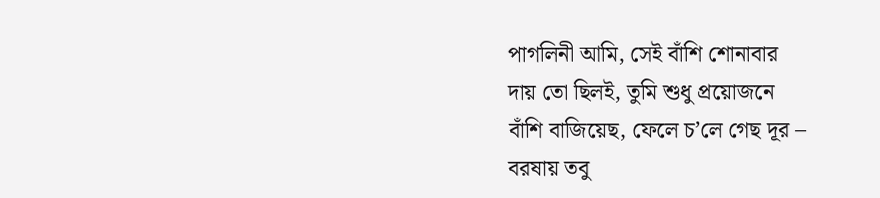পাগলিনী আমি, সেই বাঁশি শোনাবার
দায় তো ছিলই, তুমি শুধু প্রয়োজনে
বাঁশি বাজিয়েছ, ফেলে চ’লে গেছ দূর –
বরষায় তবু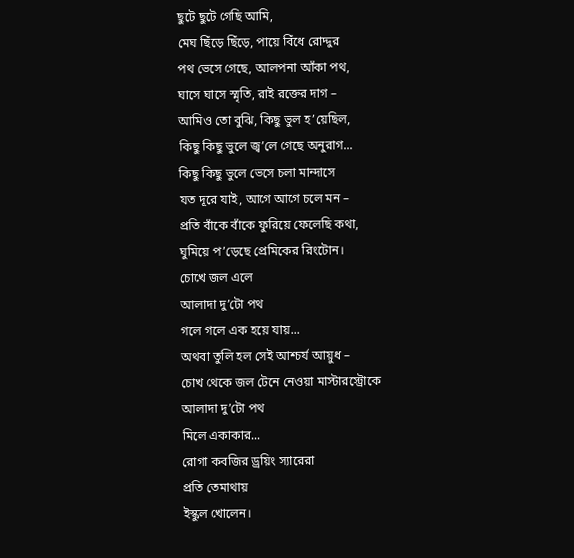ছুটে ছুটে গেছি আমি,
মেঘ ছিঁড়ে ছিঁড়ে, পায়ে বিঁধে রোদ্দুর
পথ ভেসে গেছে, আলপনা আঁকা পথ,
ঘাসে ঘাসে স্মৃতি, রাই রক্তের দাগ –
আমিও তো বুঝি, কিছু ভুল হ’য়েছিল,
কিছু কিছু ভুলে জ্ব’লে গেছে অনুরাগ...
কিছু কিছু ভুলে ভেসে চলা মান্দাসে
যত দূরে যাই, আগে আগে চলে মন –
প্রতি বাঁকে বাঁকে ফুরিয়ে ফেলেছি কথা,
ঘুমিয়ে প’ড়েছে প্রেমিকের রিংটোন।
চোখে জল এলে
আলাদা দু’টো পথ
গলে গলে এক হয়ে যায়...
অথবা তুলি হল সেই আশ্চর্য আয়ুধ –
চোখ থেকে জল টেনে নেওয়া মাস্টারস্ট্রোকে
আলাদা দু’টো পথ
মিলে একাকার...
রোগা কবজির ড্রয়িং স্যারেরা
প্রতি তেমাথায়
ইস্কুল খোলেন।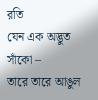রতি
যেন এক অদ্ভুত সাঁকো –
তারে তারে আঙুল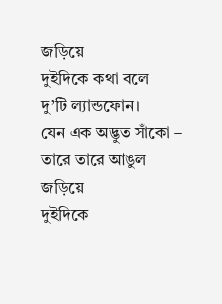জড়িয়ে
দুইদিকে কথা বলে
দু’টি ল্যান্ডফোন।
যেন এক অদ্ভুত সাঁকো –
তারে তারে আঙুল জড়িয়ে
দুইদিকে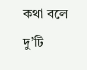কথা বলে
দু’টি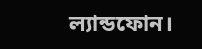ল্যান্ডফোন।